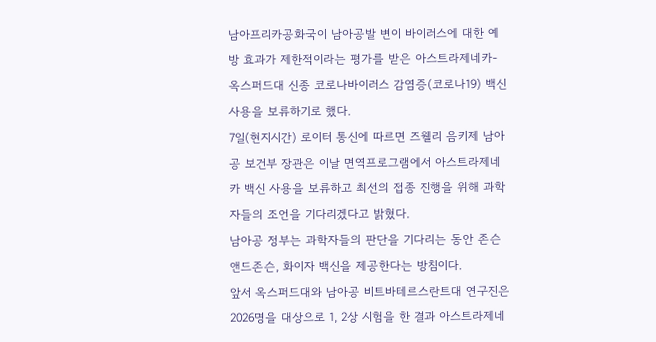남아프리카공화국이 남아공발 변이 바이러스에 대한 예방 효과가 제한적이라는 평가를 받은 아스트라제네카-옥스퍼드대 신종 코로나바이러스 감염증(코로나19) 백신 사용을 보류하기로 했다.
7일(현지시간) 로이터 통신에 따르면 즈웰리 음키제 남아공 보건부 장관은 이날 면역프로그램에서 아스트라제네카 백신 사용을 보류하고 최선의 접종 진행을 위해 과학자들의 조언을 기다리겠다고 밝혔다.
남아공 정부는 과학자들의 판단을 기다리는 동안 존슨앤드존슨, 화이자 백신을 제공한다는 방침이다.
앞서 옥스퍼드대와 남아공 비트바테르스란트대 연구진은 2026명을 대상으로 1, 2상 시험을 한 결과 아스트라제네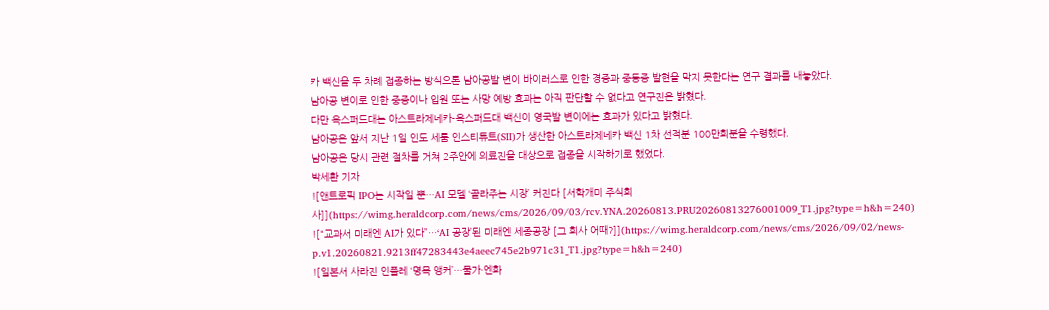카 백신을 두 차례 접종하는 방식으론 남아공발 변이 바이러스로 인한 경증과 중등증 발현을 막지 못한다는 연구 결과를 내놓았다.
남아공 변이로 인한 중증이나 입원 또는 사망 예방 효과는 아직 판단할 수 없다고 연구진은 밝혔다.
다만 옥스퍼드대는 아스트라제네카-옥스퍼드대 백신이 영국발 변이에는 효과가 있다고 밝혔다.
남아공은 앞서 지난 1일 인도 세룸 인스티튜트(SII)가 생산한 아스트라제네카 백신 1차 선적분 100만회분을 수령했다.
남아공은 당시 관련 절차를 거쳐 2주안에 의료진을 대상으로 접종을 시작하기로 했었다.
박세환 기자
![앤트로픽 IPO는 시작일 뿐…AI 모델 ‘골라주는 시장’ 커진다 [서학개미 주식회사]](https://wimg.heraldcorp.com/news/cms/2026/09/03/rcv.YNA.20260813.PRU20260813276001009_T1.jpg?type=h&h=240)
![“교과서 미래엔 AI가 있다”…‘AI 공장’된 미래엔 세종공장 [그 회사 어때?]](https://wimg.heraldcorp.com/news/cms/2026/09/02/news-p.v1.20260821.9213ff47283443e4aeec745e2b971c31_T1.jpg?type=h&h=240)
![일본서 사라진 인플레 ‘명목 앵커’…물가·엔화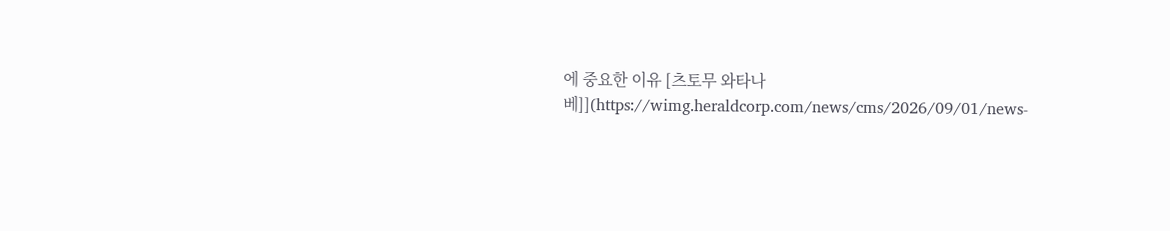에 중요한 이유 [츠토무 와타나베]](https://wimg.heraldcorp.com/news/cms/2026/09/01/news-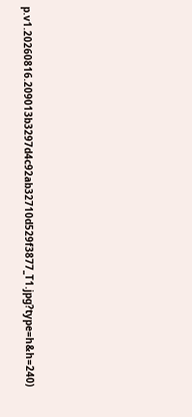p.v1.20260816.209013b3297d4c92ab32710d529f3877_T1.jpg?type=h&h=240)